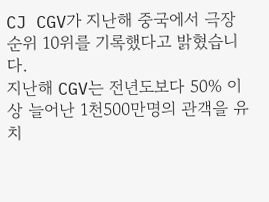CJ CGV가 지난해 중국에서 극장 순위 10위를 기록했다고 밝혔습니다.
지난해 CGV는 전년도보다 50% 이상 늘어난 1천500만명의 관객을 유치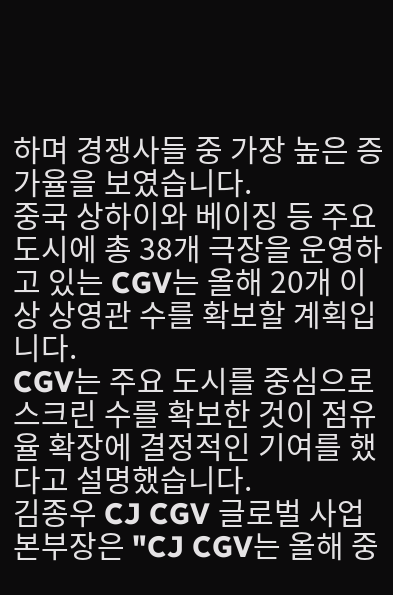하며 경쟁사들 중 가장 높은 증가율을 보였습니다.
중국 상하이와 베이징 등 주요 도시에 총 38개 극장을 운영하고 있는 CGV는 올해 20개 이상 상영관 수를 확보할 계획입니다.
CGV는 주요 도시를 중심으로 스크린 수를 확보한 것이 점유율 확장에 결정적인 기여를 했다고 설명했습니다.
김종우 CJ CGV 글로벌 사업본부장은 "CJ CGV는 올해 중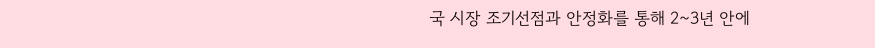국 시장 조기선점과 안정화를 통해 2~3년 안에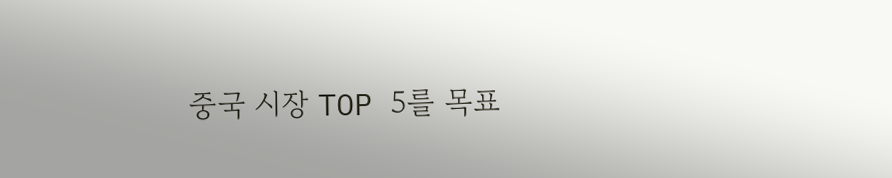중국 시장 TOP 5를 목표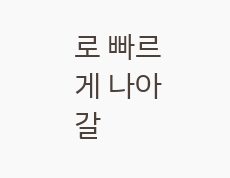로 빠르게 나아갈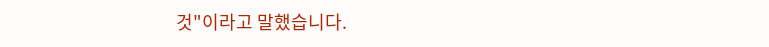것"이라고 말했습니다.